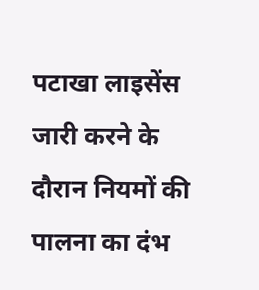पटाखा लाइसेंस जारी करने के दौरान नियमों की पालना का दंभ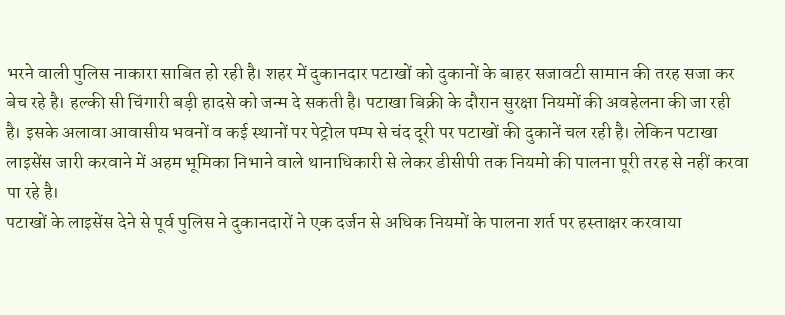भरने वाली पुलिस नाकारा साबित हो रही है। शहर में दुकानदार पटाखों को दुकानों के बाहर सजावटी सामान की तरह सजा कर बेच रहे है। हल्की सी चिंगारी बड़ी हादसे को जन्म दे सकती है। पटाखा बिक्री के दौरान सुरक्षा नियमों की अवहेलना की जा रही है। इसके अलावा आवासीय भवनों व कई स्थानों पर पेट्रोल पम्प से चंद दूरी पर पटाखों की दुकानें चल रही है। लेकिन पटाखा लाइसेंस जारी करवाने में अहम भूमिका निभाने वाले थानाधिकारी से लेकर डीसीपी तक नियमो की पालना पूरी तरह से नहीं करवा पा रहे है।
पटाखों के लाइसेंस देने से पूर्व पुलिस ने दुकानदारों ने एक दर्जन से अधिक नियमों के पालना शर्त पर हस्ताक्षर करवाया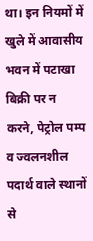था। इन नियमों में खुले में आवासीय भवन में पटाखा बिक्री पर न करने, पेट्रोल पम्प व ज्वलनशील पदार्थ वाले स्थानों से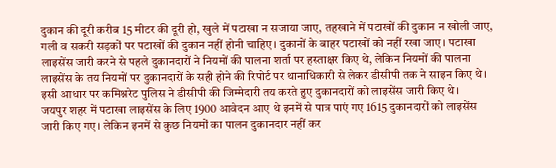दुकान की दूरी करीब 15 मीटर की दूरी हो, खुले में पटाखा न सजाया जाए, तहखाने में पटाखों की दुकान न खोली जाए, गली व सकरी सड़कों पर पटाखों की दुकान नहीं होनी चाहिए। दुकानों के बाहर पटाखों को नहीं रखा जाए। पटाखा लाइसेंस जारी करने से पहले दुकानदारों ने नियमों की पालना शर्ता पर हस्ताक्षर किए थे, लेकिन नियमों की पालना लाइसेंस के तय नियमों पर दुकानदारों के सही होने की रिपोर्ट पर थानाधिकारी से लेकर डीसीपी तक ने साइन किए थे। इसी आधार पर कमिश्नरेट पुलिस ने डीसीपी की जिम्मेदारी तय करते हुए दुकानदारों को लाइसेंस जारी किए थे।
जयपुर शहर में पटाखा लाइसेंस के लिए 1900 आवेदन आए थे इनमें से पात्र पाएं गए 1615 दुकानदारों को लाइसेंस जारी किए गए। लेकिन इनमें से कुछ नियमों का पालन दुकानदार नहीं कर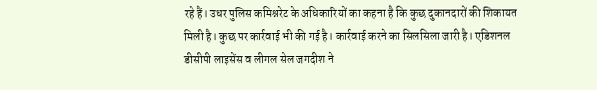रहे हैं। उधर पुलिस कमिश्नरेट के अधिकारियों का कहना है कि कुछ दुकानदारों की शिकायत मिली है। कुछ पर कार्रवाई भी की गई है। कार्रवाई करने का सिलसिला जारी है। एडिशनल डीसीपी लाइसेंस व लीगल सेल जगदीश ने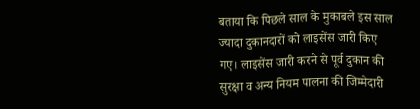बताया कि पिछले साल के मुकाबले इस साल ज्यादा दुकानदारों को लाइसेंस जारी किए गए। लाइसेंस जारी करने से पूर्व दुकान की सुरक्षा व अन्य नियम पालना की जिम्मेदारी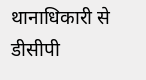थानाधिकारी से डीसीपी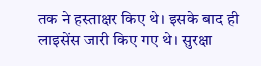तक ने हस्ताक्षर किए थे। इसके बाद ही लाइसेंस जारी किए गए थे। सुरक्षा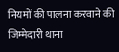नियमों की पालना करवाने की जिम्मेदारी थाना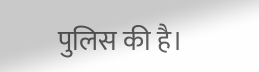पुलिस की है।